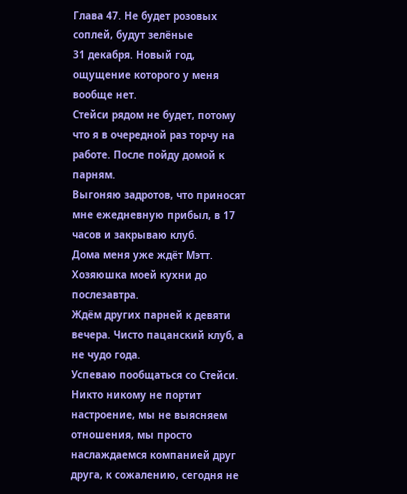Глава 47. Не будет розовых соплей, будут зелёные
31 декабря. Новый год, ощущение которого у меня вообще нет.
Стейси рядом не будет, потому что я в очередной раз торчу на работе. После пойду домой к парням.
Выгоняю задротов, что приносят мне ежедневную прибыл, в 17 часов и закрываю клуб.
Дома меня уже ждёт Мэтт. Хозяюшка моей кухни до послезавтра.
Ждём других парней к девяти вечера. Чисто пацанский клуб, а не чудо года.
Успеваю пообщаться со Стейси. Никто никому не портит настроение, мы не выясняем отношения, мы просто наслаждаемся компанией друг друга, к сожалению, сегодня не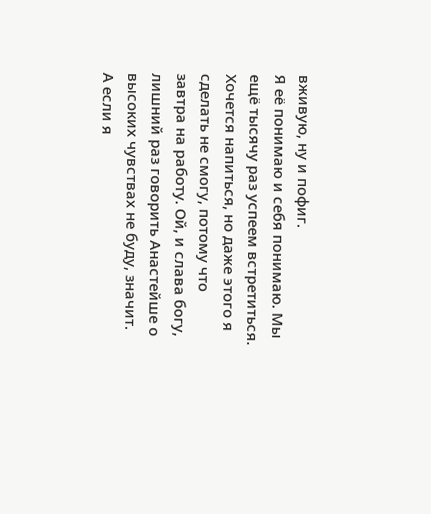вживую, ну и пофиг.
Я её понимаю и себя понимаю. Мы ещё тысячу раз успеем встретиться.
Хочется напиться, но даже этого я сделать не смогу, потому что завтра на работу. Ой, и слава богу, лишний раз говорить Анастейше о высоких чувствах не буду, значит.
А если я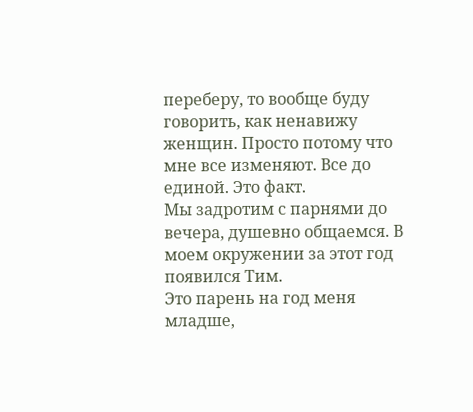переберу, то вообще буду говорить, как ненавижу женщин. Просто потому что мне все изменяют. Все до единой. Это факт.
Мы задротим с парнями до вечера, душевно общаемся. В моем окружении за этот год появился Тим.
Это парень на год меня младше,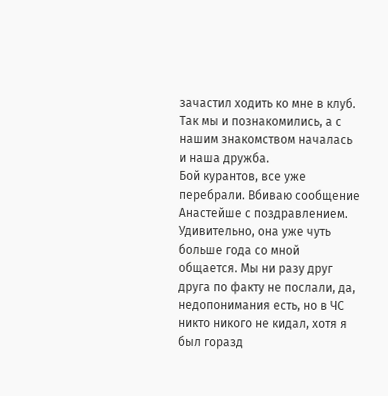зачастил ходить ко мне в клуб. Так мы и познакомились, а с нашим знакомством началась и наша дружба.
Бой курантов, все уже перебрали. Вбиваю сообщение Анастейше с поздравлением.
Удивительно, она уже чуть больше года со мной общается. Мы ни разу друг друга по факту не послали, да, недопонимания есть, но в ЧС никто никого не кидал, хотя я был горазд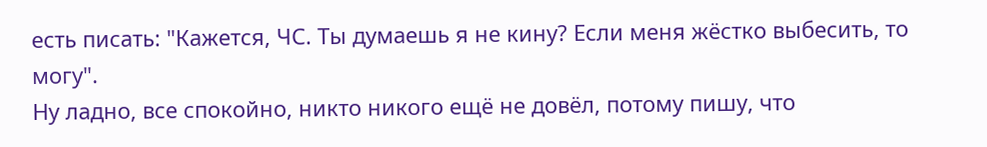есть писать: "Кажется, ЧС. Ты думаешь я не кину? Если меня жёстко выбесить, то могу".
Ну ладно, все спокойно, никто никого ещё не довёл, потому пишу, что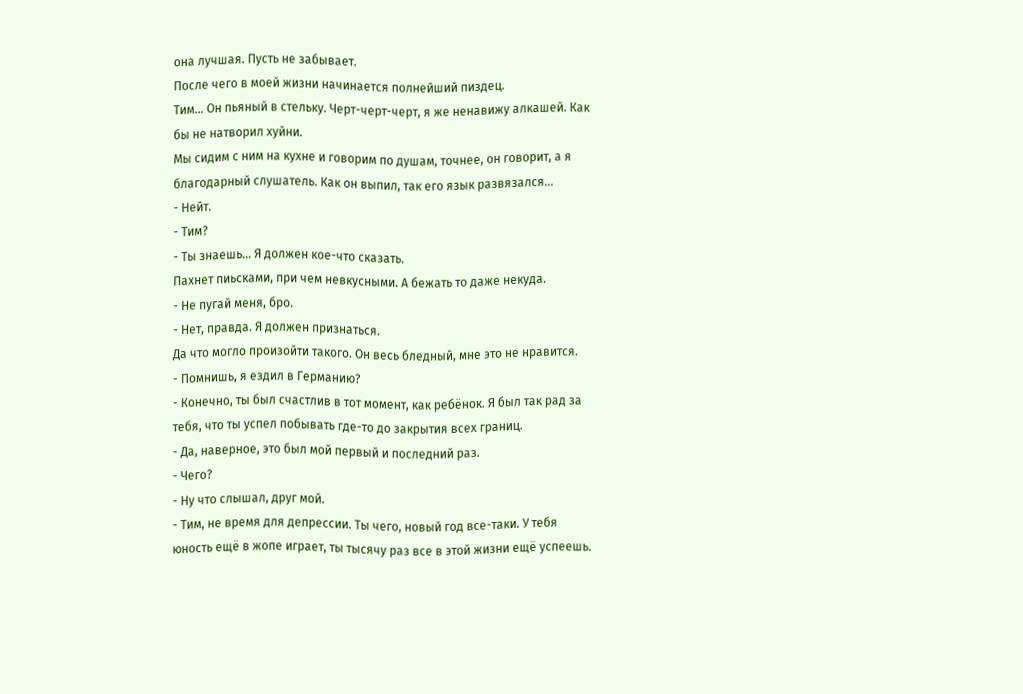она лучшая. Пусть не забывает.
После чего в моей жизни начинается полнейший пиздец.
Тим... Он пьяный в стельку. Черт-черт-черт, я же ненавижу алкашей. Как бы не натворил хуйни.
Мы сидим с ним на кухне и говорим по душам, точнее, он говорит, а я благодарный слушатель. Как он выпил, так его язык развязался...
- Нейт.
- Тим?
- Ты знаешь... Я должен кое-что сказать.
Пахнет пиьсками, при чем невкусными. А бежать то даже некуда.
- Не пугай меня, бро.
- Нет, правда. Я должен признаться.
Да что могло произойти такого. Он весь бледный, мне это не нравится.
- Помнишь, я ездил в Германию?
- Конечно, ты был счастлив в тот момент, как ребёнок. Я был так рад за тебя, что ты успел побывать где-то до закрытия всех границ.
- Да, наверное, это был мой первый и последний раз.
- Чего?
- Ну что слышал, друг мой.
- Тим, не время для депрессии. Ты чего, новый год все-таки. У тебя юность ещё в жопе играет, ты тысячу раз все в этой жизни ещё успеешь.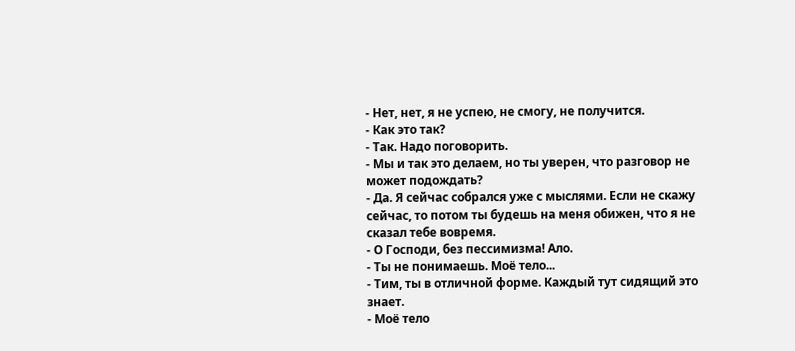- Нет, нет, я не успею, не смогу, не получится.
- Как это так?
- Так. Надо поговорить.
- Мы и так это делаем, но ты уверен, что разговор не может подождать?
- Да. Я сейчас собрался уже с мыслями. Если не скажу сейчас, то потом ты будешь на меня обижен, что я не сказал тебе вовремя.
- О Господи, без пессимизма! Ало.
- Ты не понимаешь. Моё тело...
- Тим, ты в отличной форме. Каждый тут сидящий это знает.
- Моё тело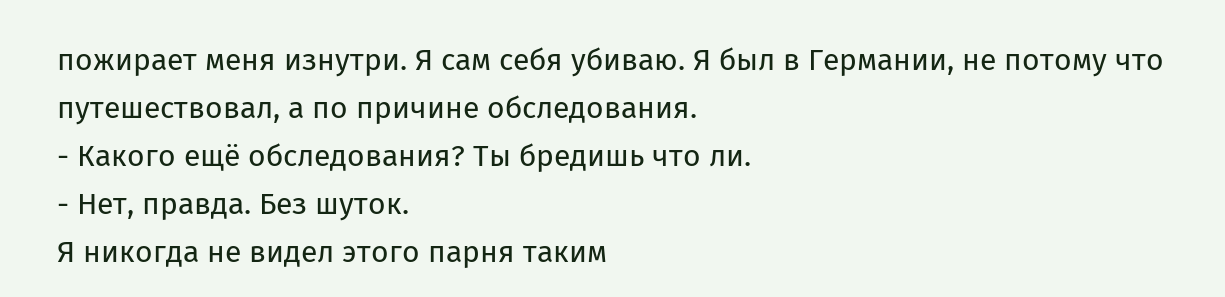пожирает меня изнутри. Я сам себя убиваю. Я был в Германии, не потому что путешествовал, а по причине обследования.
- Какого ещё обследования? Ты бредишь что ли.
- Нет, правда. Без шуток.
Я никогда не видел этого парня таким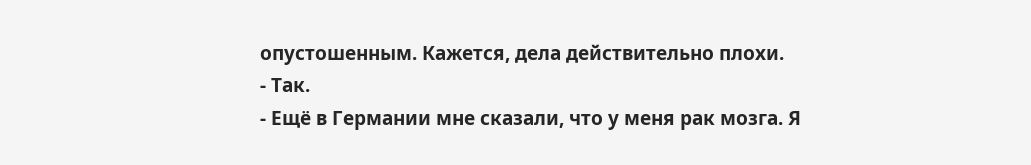опустошенным. Кажется, дела действительно плохи.
- Так.
- Ещё в Германии мне сказали, что у меня рак мозга. Я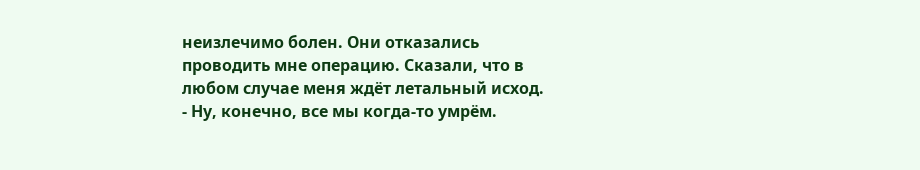неизлечимо болен. Они отказались проводить мне операцию. Сказали, что в любом случае меня ждёт летальный исход.
- Ну, конечно, все мы когда-то умрём.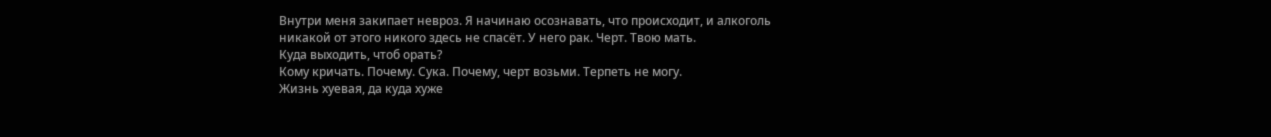Внутри меня закипает невроз. Я начинаю осознавать, что происходит, и алкоголь никакой от этого никого здесь не спасёт. У него рак. Черт. Твою мать.
Куда выходить, чтоб орать?
Кому кричать. Почему. Сука. Почему, черт возьми. Терпеть не могу.
Жизнь хуевая, да куда хуже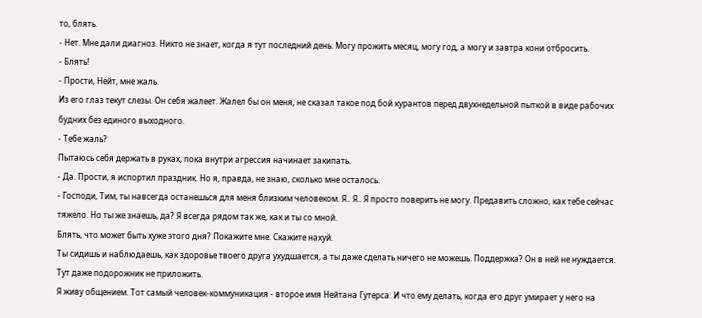то, блять.
- Нет. Мне дали диагноз. Никто не знает, когда я тут последний день. Могу прожить месяц, могу год, а могу и завтра кони отбросить.
- Блять!
- Прости, Нейт, мне жаль.
Из его глаз текут слезы. Он себя жалеет. Жалел бы он меня, не сказал такое под бой курантов перед двухнедельной пыткой в виде рабочих будних без единого выходного.
- Тебе жаль?
Пытаюсь себя держать в руках, пока внутри агрессия начинает закипать.
- Да. Прости, я испортил праздник. Но я, правда, не знаю, сколько мне осталось.
- Господи, Тим, ты навсегда останешься для меня близким человеком. Я.. Я.. Я просто поверить не могу. Предавить сложно, как тебе сейчас тяжело. Но ты же знаешь, да? Я всегда рядом так же, как и ты со мной.
Блять, что может быть хуже этого дня? Покажите мне. Скажите нахуй.
Ты сидишь и наблюдаешь, как здоровье твоего друга ухудшается, а ты даже сделать ничего не можешь. Поддержка? Он в ней не нуждается. Тут даже подорожник не приложить.
Я живу общением. Тот самый человек-коммуникация - второе имя Нейтана Гутерса. И что ему делать, когда его друг умирает у него на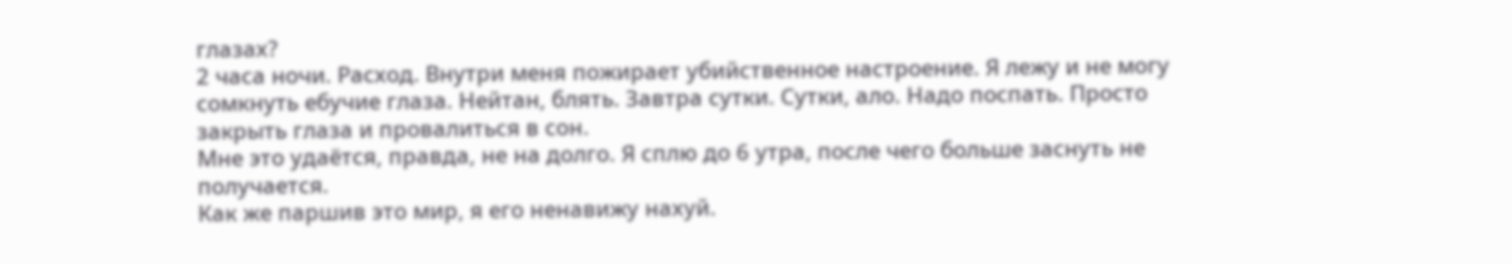глазах?
2 часа ночи. Расход. Внутри меня пожирает убийственное настроение. Я лежу и не могу сомкнуть ебучие глаза. Нейтан, блять. Завтра сутки. Сутки, ало. Надо поспать. Просто закрыть глаза и провалиться в сон.
Мне это удаётся, правда, не на долго. Я сплю до 6 утра, после чего больше заснуть не получается.
Как же паршив это мир, я его ненавижу нахуй.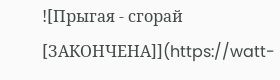![Прыгая - сгорай [ЗАКОНЧЕНА]](https://watt-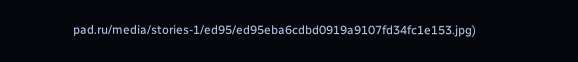pad.ru/media/stories-1/ed95/ed95eba6cdbd0919a9107fd34fc1e153.jpg)